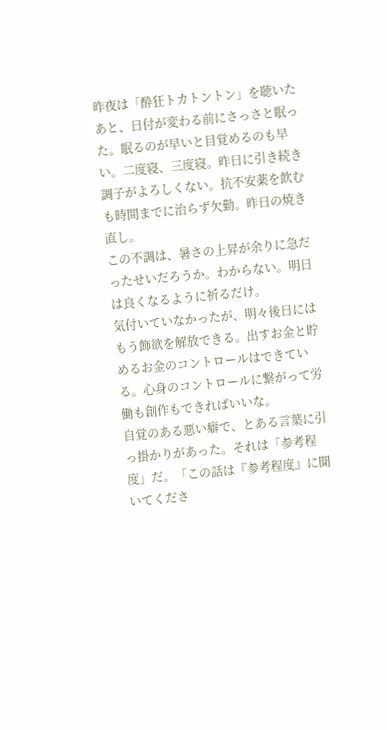昨夜は「酔狂トカトントン」を聴いたあと、日付が変わる前にさっさと眠った。眠るのが早いと目覚めるのも早い。二度寝、三度寝。昨日に引き続き調子がよろしくない。抗不安薬を飲むも時間までに治らず欠勤。昨日の焼き直し。
この不調は、暑さの上昇が余りに急だったせいだろうか。わからない。明日は良くなるように祈るだけ。
気付いていなかったが、明々後日にはもう飾欲を解放できる。出すお金と貯めるお金のコントロールはできている。心身のコントロールに繋がって労働も創作もできればいいな。
自覚のある悪い癖で、とある言葉に引っ掛かりがあった。それは「参考程度」だ。「この話は『参考程度』に聞いてくださ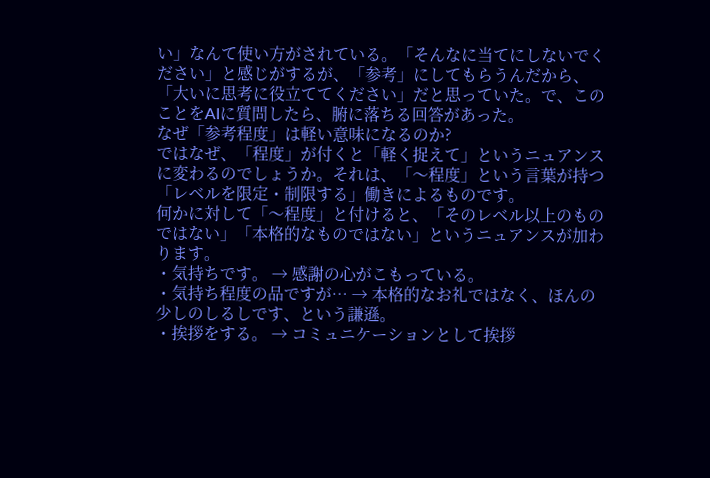い」なんて使い方がされている。「そんなに当てにしないでください」と感じがするが、「参考」にしてもらうんだから、「大いに思考に役立ててください」だと思っていた。で、このことをAIに質問したら、腑に落ちる回答があった。
なぜ「参考程度」は軽い意味になるのか?
ではなぜ、「程度」が付くと「軽く捉えて」というニュアンスに変わるのでしょうか。それは、「〜程度」という言葉が持つ「レベルを限定・制限する」働きによるものです。
何かに対して「〜程度」と付けると、「そのレベル以上のものではない」「本格的なものではない」というニュアンスが加わります。
・気持ちです。 → 感謝の心がこもっている。
・気持ち程度の品ですが… → 本格的なお礼ではなく、ほんの少しのしるしです、という謙遜。
・挨拶をする。 → コミュニケーションとして挨拶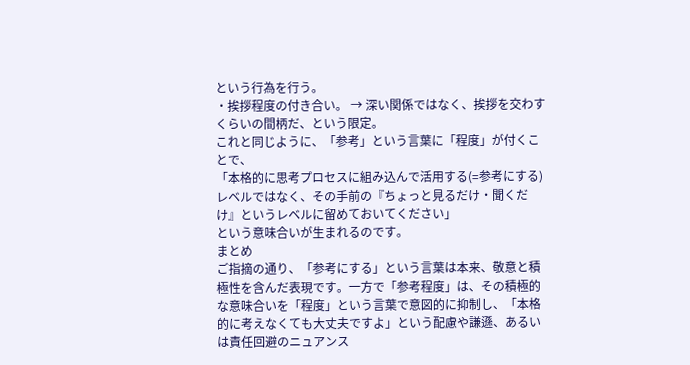という行為を行う。
・挨拶程度の付き合い。 → 深い関係ではなく、挨拶を交わすくらいの間柄だ、という限定。
これと同じように、「参考」という言葉に「程度」が付くことで、
「本格的に思考プロセスに組み込んで活用する(=参考にする)レベルではなく、その手前の『ちょっと見るだけ・聞くだけ』というレベルに留めておいてください」
という意味合いが生まれるのです。
まとめ
ご指摘の通り、「参考にする」という言葉は本来、敬意と積極性を含んだ表現です。一方で「参考程度」は、その積極的な意味合いを「程度」という言葉で意図的に抑制し、「本格的に考えなくても大丈夫ですよ」という配慮や謙遜、あるいは責任回避のニュアンス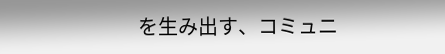を生み出す、コミュニ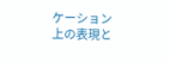ケーション上の表現と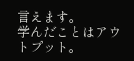言えます。
学んだことはアウトプット。